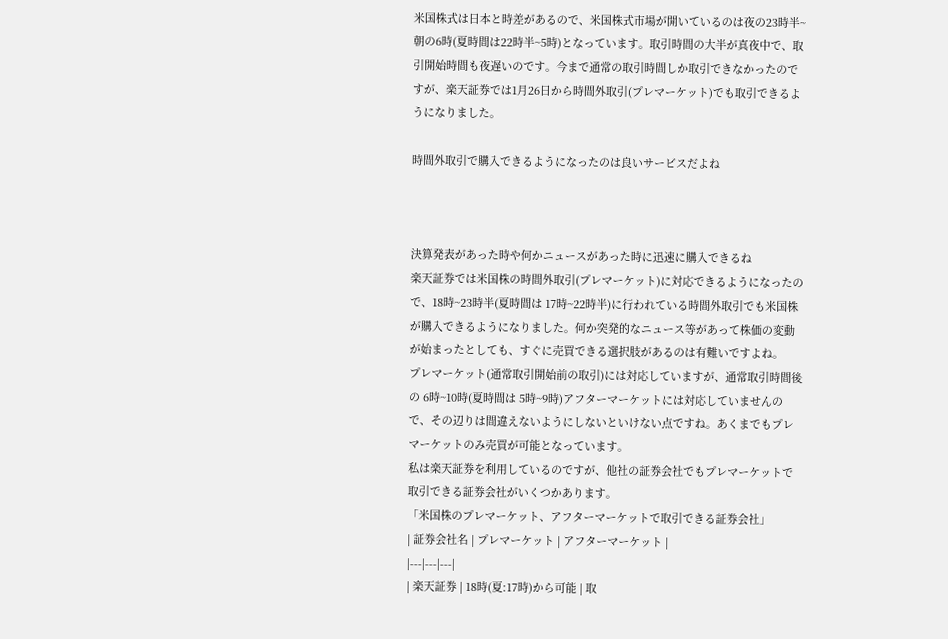米国株式は日本と時差があるので、米国株式市場が開いているのは夜の23時半~朝の6時(夏時間は22時半~5時)となっています。取引時間の大半が真夜中で、取引開始時間も夜遅いのです。今まで通常の取引時間しか取引できなかったのですが、楽天証券では1月26日から時間外取引(プレマーケット)でも取引できるようになりました。

時間外取引で購入できるようになったのは良いサービスだよね



決算発表があった時や何かニュースがあった時に迅速に購入できるね
楽天証券では米国株の時間外取引(プレマーケット)に対応できるようになったので、18時~23時半(夏時間は 17時~22時半)に行われている時間外取引でも米国株が購入できるようになりました。何か突発的なニュース等があって株価の変動が始まったとしても、すぐに売買できる選択肢があるのは有難いですよね。
プレマーケット(通常取引開始前の取引)には対応していますが、通常取引時間後の 6時~10時(夏時間は 5時~9時)アフターマーケットには対応していませんので、その辺りは間違えないようにしないといけない点ですね。あくまでもプレマーケットのみ売買が可能となっています。
私は楽天証券を利用しているのですが、他社の証券会社でもプレマーケットで取引できる証券会社がいくつかあります。
「米国株のプレマーケット、アフターマーケットで取引できる証券会社」
| 証券会社名 | プレマーケット | アフターマーケット |
|---|---|---|
| 楽天証券 | 18時(夏:17時)から可能 | 取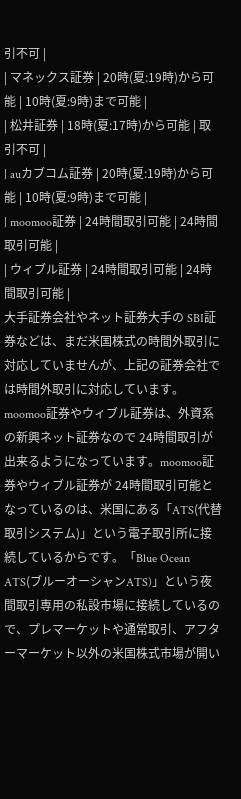引不可 |
| マネックス証券 | 20時(夏:19時)から可能 | 10時(夏:9時)まで可能 |
| 松井証券 | 18時(夏:17時)から可能 | 取引不可 |
| auカブコム証券 | 20時(夏:19時)から可能 | 10時(夏:9時)まで可能 |
| moomoo証券 | 24時間取引可能 | 24時間取引可能 |
| ウィブル証券 | 24時間取引可能 | 24時間取引可能 |
大手証券会社やネット証券大手の SBI証券などは、まだ米国株式の時間外取引に対応していませんが、上記の証券会社では時間外取引に対応しています。
moomoo証券やウィブル証券は、外資系の新興ネット証券なので 24時間取引が出来るようになっています。moomoo証券やウィブル証券が 24時間取引可能となっているのは、米国にある「ATS(代替取引システム)」という電子取引所に接続しているからです。「Blue Ocean ATS(ブルーオーシャンATS)」という夜間取引専用の私設市場に接続しているので、プレマーケットや通常取引、アフターマーケット以外の米国株式市場が開い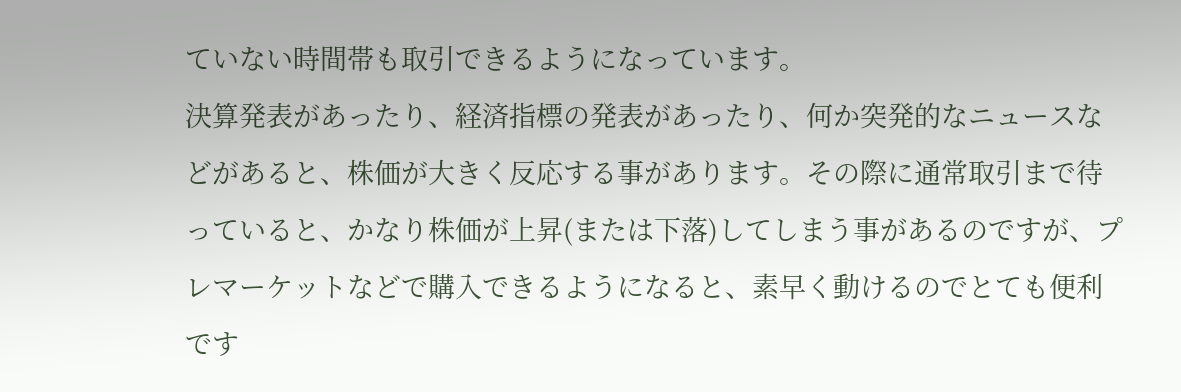ていない時間帯も取引できるようになっています。
決算発表があったり、経済指標の発表があったり、何か突発的なニュースなどがあると、株価が大きく反応する事があります。その際に通常取引まで待っていると、かなり株価が上昇(または下落)してしまう事があるのですが、プレマーケットなどで購入できるようになると、素早く動けるのでとても便利です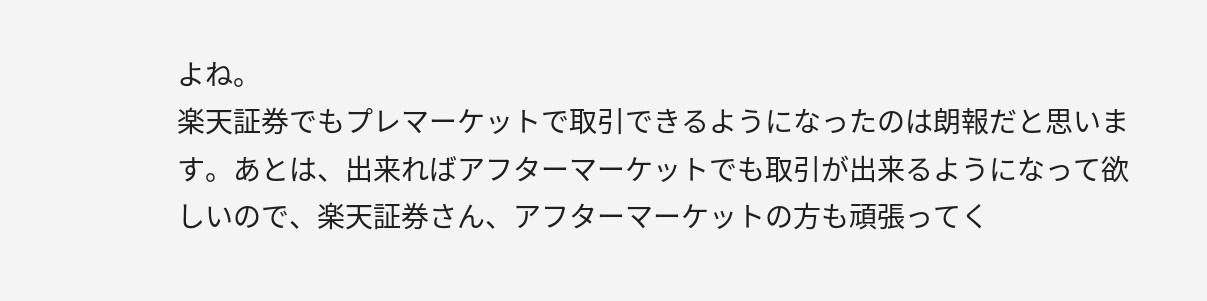よね。
楽天証券でもプレマーケットで取引できるようになったのは朗報だと思います。あとは、出来ればアフターマーケットでも取引が出来るようになって欲しいので、楽天証券さん、アフターマーケットの方も頑張ってく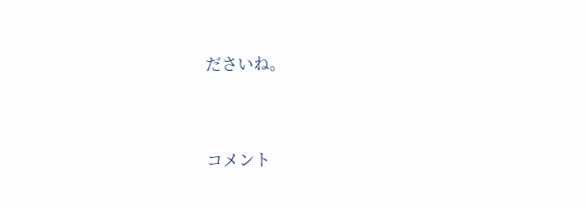ださいね。


コメント